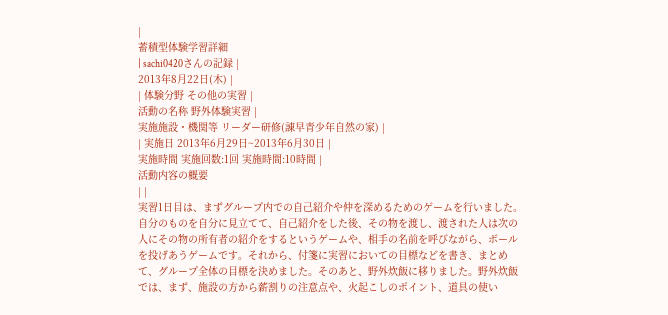|
蓄積型体験学習詳細
| sachi0420さんの記録 |
2013年8月22日(木) |
| 体験分野 その他の実習 |
活動の名称 野外体験実習 |
実施施設・機関等 リーダー研修(諌早青少年自然の家) |
| 実施日 2013年6月29日~2013年6月30日 |
実施時間 実施回数:1回 実施時間:10時間 |
活動内容の概要
| |
実習1日目は、まずグループ内での自己紹介や仲を深めるためのゲームを行いました。自分のものを自分に見立てて、自己紹介をした後、その物を渡し、渡された人は次の人にその物の所有者の紹介をするというゲームや、相手の名前を呼びながら、ボールを投げあうゲームです。それから、付箋に実習においての目標などを書き、まとめて、グループ全体の目標を決めました。そのあと、野外炊飯に移りました。野外炊飯では、まず、施設の方から薪割りの注意点や、火起こしのポイント、道具の使い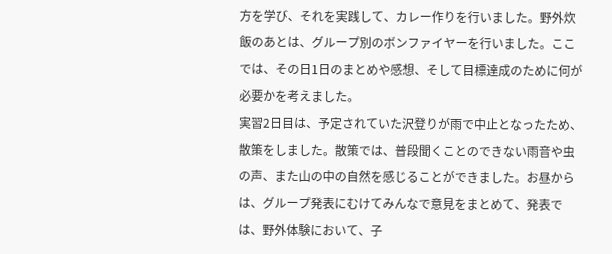方を学び、それを実践して、カレー作りを行いました。野外炊飯のあとは、グループ別のボンファイヤーを行いました。ここでは、その日1日のまとめや感想、そして目標達成のために何が必要かを考えました。
実習2日目は、予定されていた沢登りが雨で中止となったため、散策をしました。散策では、普段聞くことのできない雨音や虫の声、また山の中の自然を感じることができました。お昼からは、グループ発表にむけてみんなで意見をまとめて、発表では、野外体験において、子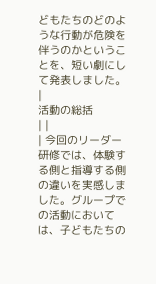どもたちのどのような行動が危険を伴うのかということを、短い劇にして発表しました。 |
活動の総括
| |
| 今回のリーダー研修では、体験する側と指導する側の違いを実感しました。グループでの活動においては、子どもたちの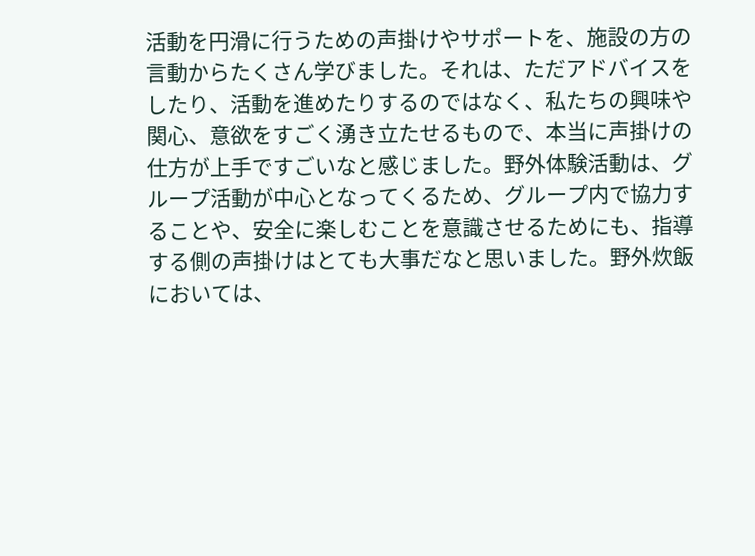活動を円滑に行うための声掛けやサポートを、施設の方の言動からたくさん学びました。それは、ただアドバイスをしたり、活動を進めたりするのではなく、私たちの興味や関心、意欲をすごく湧き立たせるもので、本当に声掛けの仕方が上手ですごいなと感じました。野外体験活動は、グループ活動が中心となってくるため、グループ内で協力することや、安全に楽しむことを意識させるためにも、指導する側の声掛けはとても大事だなと思いました。野外炊飯においては、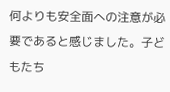何よりも安全面への注意が必要であると感じました。子どもたち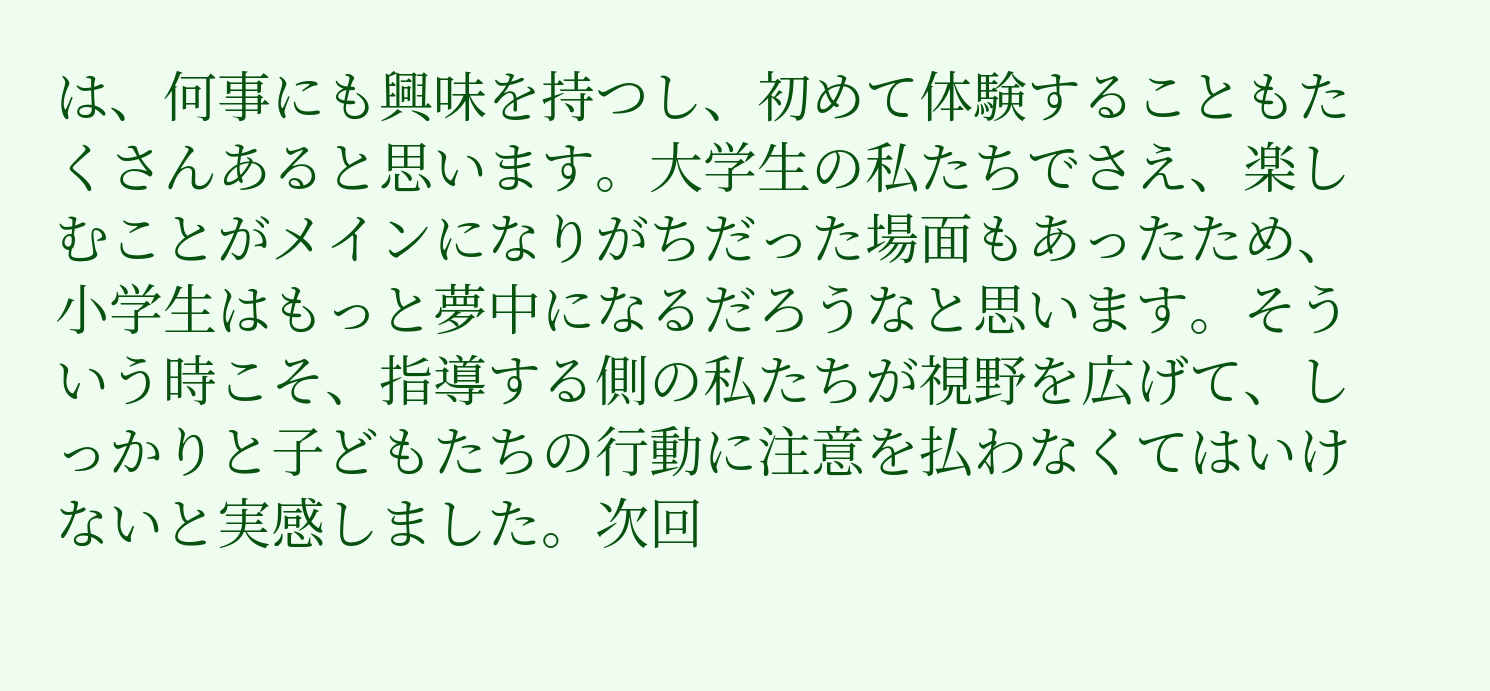は、何事にも興味を持つし、初めて体験することもたくさんあると思います。大学生の私たちでさえ、楽しむことがメインになりがちだった場面もあったため、小学生はもっと夢中になるだろうなと思います。そういう時こそ、指導する側の私たちが視野を広げて、しっかりと子どもたちの行動に注意を払わなくてはいけないと実感しました。次回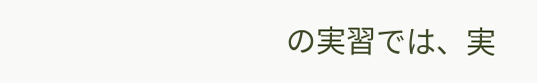の実習では、実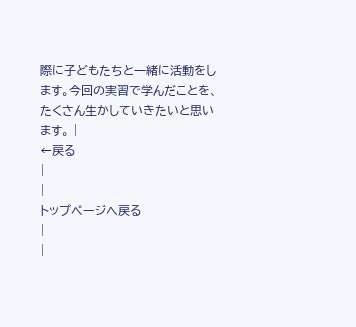際に子どもたちと一緒に活動をします。今回の実習で学んだことを、たくさん生かしていきたいと思います。 |
←戻る
|
|
トップページへ戻る
|
|